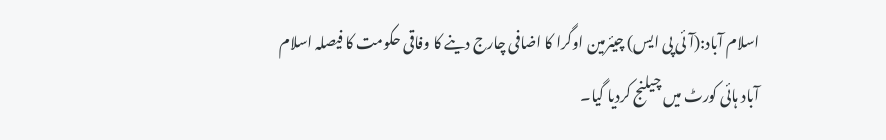اسلام آباد:(آئی پی ایس) چیئرمین اوگرا کا اضافی چارج دینے کا وفاقی حکومت کا فیصلہ اسلام آباد ہائی کورٹ میں چیلنج کردیا گیا۔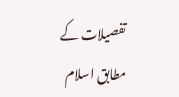تفصیلات کے مطابق اسلام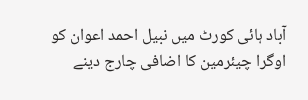آباد ہائی کورٹ میں نبیل احمد اعوان کو اوگرا چیئرمین کا اضافی چارج دینے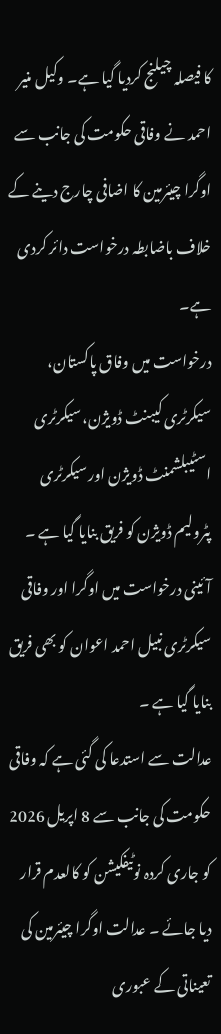کا فیصلہ چیلنج کردیا گیا ہے۔ وکیل منیر احمد نے وفاقی حکومت کی جانب سے اوگرا چیئرمین کا اضافی چارج دینے کے خلاف باضابطہ درخواست دائر کردی ہے۔
درخواست میں وفاق پاکستان، سیکرٹری کیبنٹ ڈویژن، سیکرٹری اسٹیبلشمنٹ ڈویژن اور سیکرٹری پٹرولیم ڈویژن کو فریق بنایا گیا ہے ۔ آئینی درخواست میں اوگرا اور وفاقی سیکرٹری نبیل احمد اعوان کو بھی فریق بنایا گیا ہے ۔
عدالت سے استدعا کی گئی ہے کہ وفاقی حکومت کی جانب سے 8 اپریل 2026 کو جاری کردہ نوٹیفکیشن کو کالعدم قرار دیا جائے ۔ عدالت اوگرا چیئرمین کی تعیناتی کے عبوری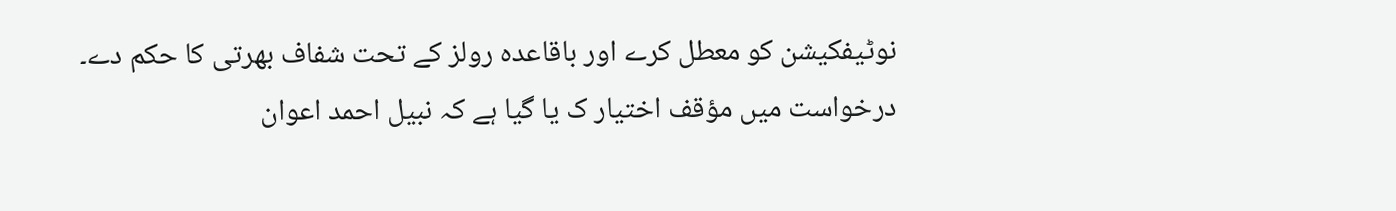نوٹیفکیشن کو معطل کرے اور باقاعدہ رولز کے تحت شفاف بھرتی کا حکم دے۔
درخواست میں مؤقف اختیار ک یا گیا ہے کہ نبیل احمد اعوان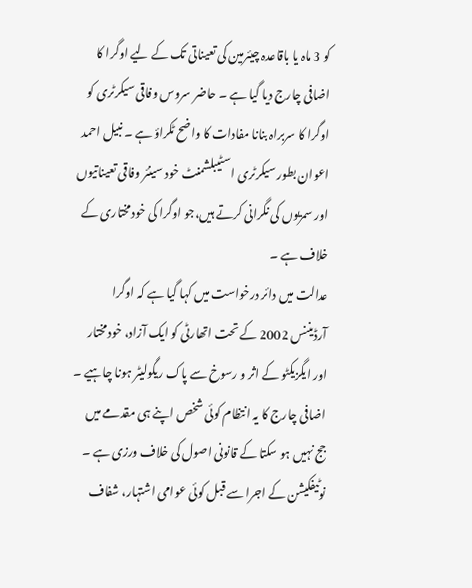کو 3 ماہ یا باقاعدہ چیئرمین کی تعیناتی تک کے لیے اوگرا کا اضافی چارج دیا گیا ہے ۔ حاضر سروس وفاقی سیکرٹری کو اوگرا کا سربراہ بنانا مفادات کا واضح ٹکراؤ ہے ۔ نبیل احمد اعوان بطور سیکرٹری اسٹیبلشمنٹ خود سینئر وفاقی تعیناتیوں اور سمریوں کی نگرانی کرتے ہیں،جو اوگرا کی خودمختاری کے خلاف ہے ۔
عدالت میں دائر درخواست میں کہا گیا ہے کہ اوگرا آرڈیننس 2002 کے تحت اتھارٹی کو ایک آزاد، خودمختار اور ایگزیکٹو کے اثر و رسوخ سے پاک ریگولیٹر ہونا چاہیے ۔ اضافی چارج کا یہ انتظام کوئی شخص اپنے ہی مقدمے میں جج نہیں ہو سکتا کے قانونی اصول کی خلاف ورزی ہے ۔ نوٹیفکیشن کے اجرا سے قبل کوئی عوامی اشتہار، شفاف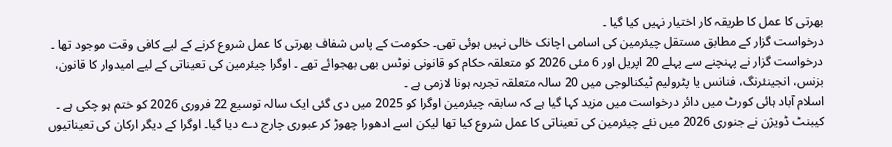بھرتی کا عمل کا طریقہ کار اختیار نہیں کیا گیا ۔
درخواست گزار کے مطابق مستقل چیئرمین کی اسامی اچانک خالی نہیں ہوئی تھی۔ حکومت کے پاس شفاف بھرتی کا عمل شروع کرنے کے لیے کافی وقت موجود تھا ۔ درخواست گزار نے پہنچنے سے پہلے 20 اپریل اور 6 مئی 2026 کو متعلقہ حکام کو قانونی نوٹس بھی بھجوائے تھے ۔ اوگرا چیئرمین کی تعیناتی کے لیے امیدوار کا قانون، بزنس، انجینئرنگ، فنانس یا پٹرولیم ٹیکنالوجی میں 20 سالہ متعلقہ تجربہ ہونا لازمی ہے ۔
اسلام آباد ہائی کورٹ میں دائر درخواست میں مزید کہا گیا ہے کہ سابقہ چیئرمین اوگرا کو 2025 میں دی گئی ایک سالہ توسیع 22 فروری 2026 کو ختم ہو چکی ہے ۔ کیبنٹ ڈویژن نے جنوری 2026 میں نئے چیئرمین کی تعیناتی کا عمل شروع کیا تھا لیکن اسے ادھورا چھوڑ کر عبوری چارج دے دیا گیا۔ اوگرا کے دیگر ارکان کی تعیناتیوں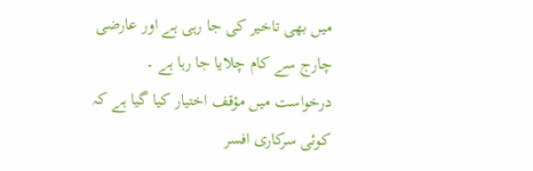میں بھی تاخیر کی جا رہی ہے اور عارضی چارج سے کام چلایا جا رہا ہے ۔
درخواست میں مؤقف اختیار کیا گیا ہے کہ کوئی سرکاری افسر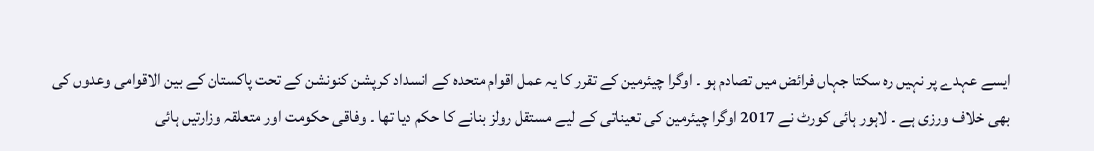ایسے عہدے پر نہیں رہ سکتا جہاں فرائض میں تصادم ہو ۔ اوگرا چیئرمین کے تقرر کا یہ عمل اقوام متحدہ کے انسداد کرپشن کنونشن کے تحت پاکستان کے بین الاقوامی وعدوں کی بھی خلاف ورزی ہے ۔ لاہور ہائی کورٹ نے 2017 اوگرا چیئرمین کی تعیناتی کے لیے مستقل رولز بنانے کا حکم دیا تھا ۔ وفاقی حکومت اور متعلقہ وزارتیں ہائی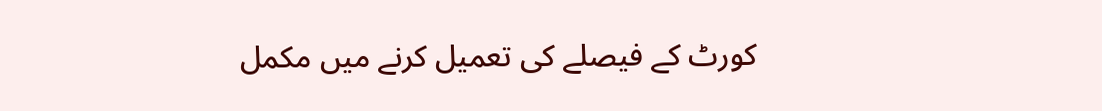کورٹ کے فیصلے کی تعمیل کرنے میں مکمل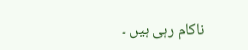ناکام رہی ہیں ۔